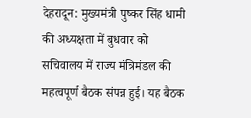देहरादून: मुख्यमंत्री पुष्कर सिंह धामी की अध्यक्षता में बुधवार को सचिवालय में राज्य मंत्रिमंडल की महत्वपूर्ण बैठक संपन्न हुई। यह बैठक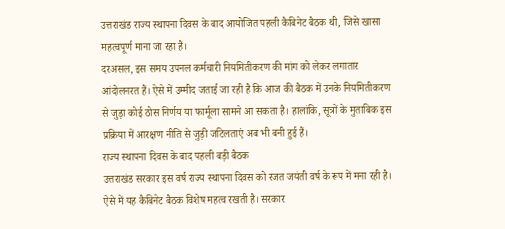उत्तराखंड राज्य स्थापना दिवस के बाद आयोजित पहली कैबिनेट बैठक थी, जिसे खासा महत्वपूर्ण माना जा रहा है।
दरअसल, इस समय उपनल कर्मचारी नियमितीकरण की मांग को लेकर लगातार आंदोलनरत हैं। ऐसे में उम्मीद जताई जा रही है कि आज की बैठक में उनके नियमितीकरण से जुड़ा कोई ठोस निर्णय या फार्मूला सामने आ सकता है। हालांकि, सूत्रों के मुताबिक इस प्रक्रिया में आरक्षण नीति से जुड़ी जटिलताएं अब भी बनी हुई हैं।
राज्य स्थापना दिवस के बाद पहली बड़ी बैठक
उत्तराखंड सरकार इस वर्ष राज्य स्थापना दिवस को रजत जयंती वर्ष के रूप में मना रही है। ऐसे में यह कैबिनेट बैठक विशेष महत्व रखती है। सरकार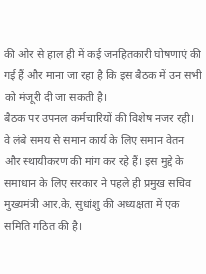की ओर से हाल ही में कई जनहितकारी घोषणाएं की गई हैं और माना जा रहा है कि इस बैठक में उन सभी को मंजूरी दी जा सकती है।
बैठक पर उपनल कर्मचारियों की विशेष नजर रही। वे लंबे समय से समान कार्य के लिए समान वेतन और स्थायीकरण की मांग कर रहे हैं। इस मुद्दे के समाधान के लिए सरकार ने पहले ही प्रमुख सचिव मुख्यमंत्री आर.के. सुधांशु की अध्यक्षता में एक समिति गठित की है।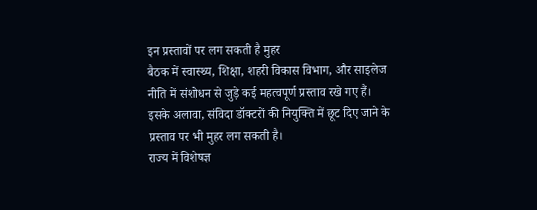इन प्रस्तावों पर लग सकती है मुहर
बैठक में स्वास्थ्य, शिक्षा, शहरी विकास विभाग, और साइलेज नीति में संशोधन से जुड़े कई महत्वपूर्ण प्रस्ताव रखे गए हैं।
इसके अलावा, संविदा डॉक्टरों की नियुक्ति में छूट दिए जाने के प्रस्ताव पर भी मुहर लग सकती है।
राज्य में विशेषज्ञ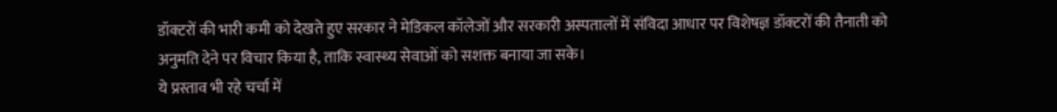डॉक्टरों की भारी कमी को देखते हुए सरकार ने मेडिकल कॉलेजों और सरकारी अस्पतालों में संविदा आधार पर विशेषज्ञ डॉक्टरों की तैनाती को अनुमति देने पर विचार किया है, ताकि स्वास्थ्य सेवाओं को सशक्त बनाया जा सके।
ये प्रस्ताव भी रहे चर्चा में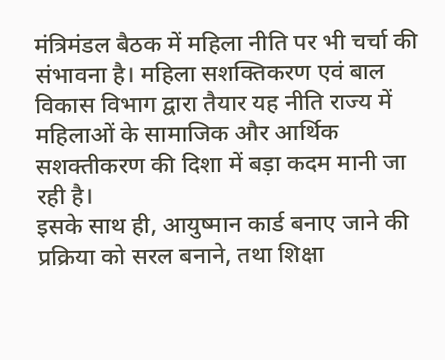मंत्रिमंडल बैठक में महिला नीति पर भी चर्चा की संभावना है। महिला सशक्तिकरण एवं बाल विकास विभाग द्वारा तैयार यह नीति राज्य में महिलाओं के सामाजिक और आर्थिक सशक्तीकरण की दिशा में बड़ा कदम मानी जा रही है।
इसके साथ ही, आयुष्मान कार्ड बनाए जाने की प्रक्रिया को सरल बनाने, तथा शिक्षा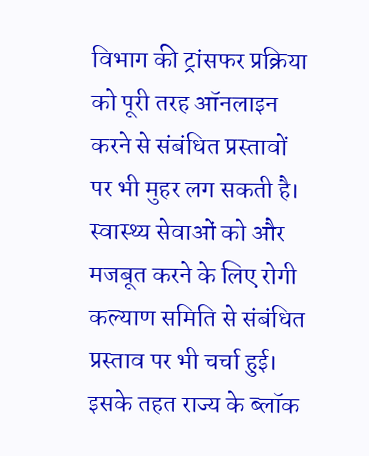विभाग की ट्रांसफर प्रक्रिया को पूरी तरह ऑनलाइन करने से संबंधित प्रस्तावों पर भी मुहर लग सकती है।
स्वास्थ्य सेवाओं को और मजबूत करने के लिए रोगी कल्याण समिति से संबंधित प्रस्ताव पर भी चर्चा हुई। इसके तहत राज्य के ब्लॉक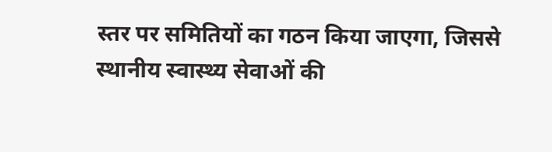स्तर पर समितियों का गठन किया जाएगा, जिससे स्थानीय स्वास्थ्य सेवाओं की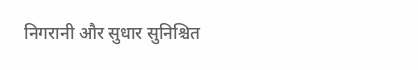निगरानी और सुधार सुनिश्चित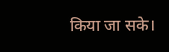किया जा सके।